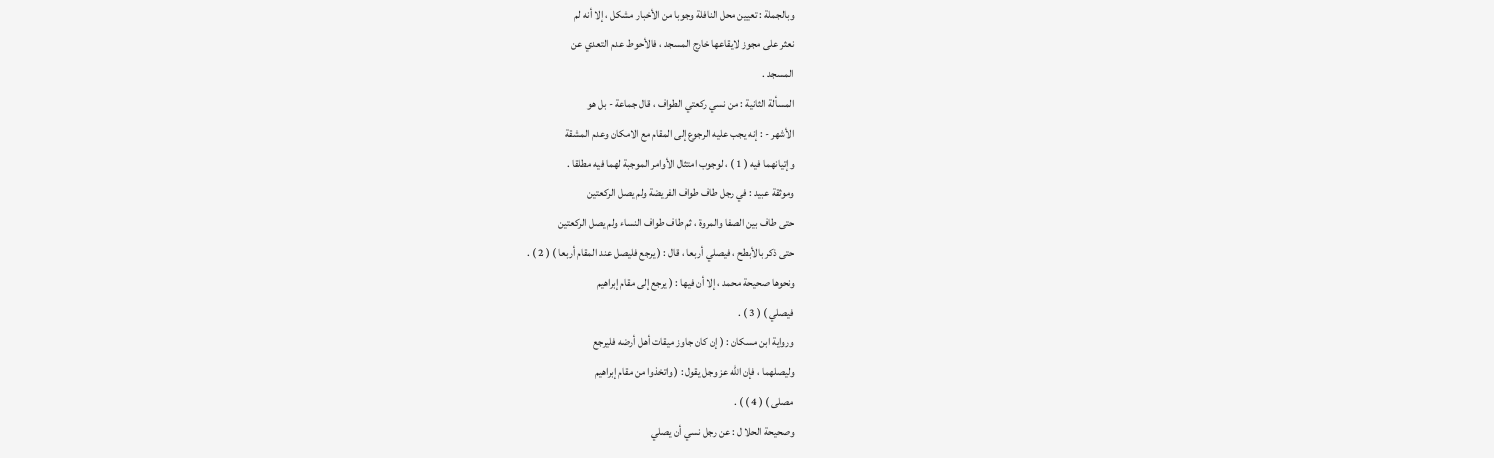وبالجملة : تعيين محل النافلة وجوبا من الأخبار مشكل ، إلا أنه لم
نعثر على مجوز لايقاعها خارج المسجد ، فالأحوط عدم التعدي عن
المسجد .
المسألة الثانية : من نسي ركعتي الطواف ، قال جماعة - بل هو
الأشهر - : إنه يجب عليه الرجوع إلى المقام مع الامكان وعدم المشقة
وإتيانهما فيه ( 1 ) ، لوجوب امتثال الأوامر الموجبة لهما فيه مطلقا .
وموثقة عبيد : في رجل طاف طواف الفريضة ولم يصل الركعتين
حتى طاف بين الصفا والمروة ، ثم طاف طواف النساء ولم يصل الركعتين
حتى ذكر بالأبطح ، فيصلي أربعا ، قال : ( يرجع فليصل عند المقام أربعا ) ( 2 ) .
ونحوها صحيحة محمد ، إلا أن فيها : ( يرجع إلى مقام إبراهيم
فيصلي ) ( 3 ) .
ورواية ابن مسكان : ( إن كان جاوز ميقات أهل أرضه فليرجع
وليصلهما ، فإن الله عز وجل يقول : ( واتخذوا من مقام إبراهيم
مصلى ) ( 4 ) ) .
وصحيحة الحلا ل : عن رجل نسي أن يصلي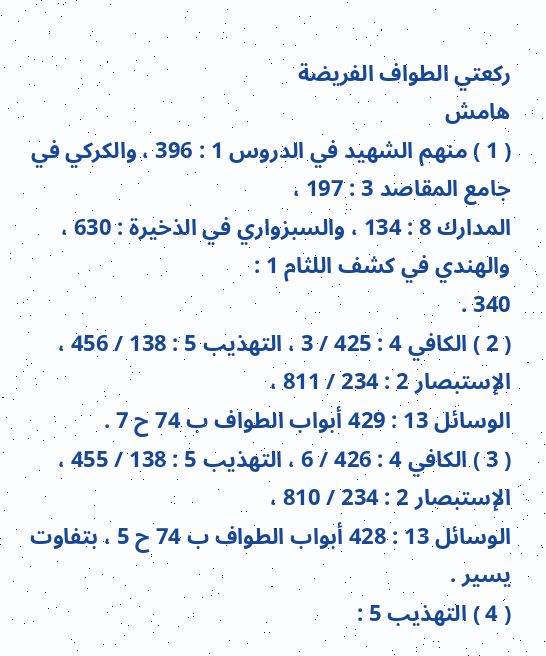ركعتي الطواف الفريضة
هامش
( 1 ) منهم الشهيد في الدروس 1 : 396 ، والكركي في جامع المقاصد 3 : 197 ،
المدارك 8 : 134 ، والسبزواري في الذخيرة : 630 ، والهندي في كشف اللثام 1 :
340 .
( 2 ) الكافي 4 : 425 / 3 ، التهذيب 5 : 138 / 456 ، الإستبصار 2 : 234 / 811 ،
الوسائل 13 : 429 أبواب الطواف ب 74 ح 7 .
( 3 ) الكافي 4 : 426 / 6 ، التهذيب 5 : 138 / 455 ، الإستبصار 2 : 234 / 810 ،
الوسائل 13 : 428 أبواب الطواف ب 74 ح 5 ، بتفاوت يسير .
( 4 ) التهذيب 5 :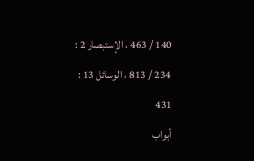140 / 463 ، الإستبصار 2 : 234 / 813 ، الوسائل 13 : 431
أبواب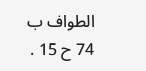الطواف ب 74 ح 15 .